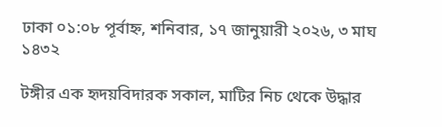ঢাকা ০১:০৮ পূর্বাহ্ন, শনিবার, ১৭ জানুয়ারী ২০২৬, ৩ মাঘ ১৪৩২

টঙ্গীর এক হৃদয়বিদারক সকাল, মাটির নিচ থেকে উদ্ধার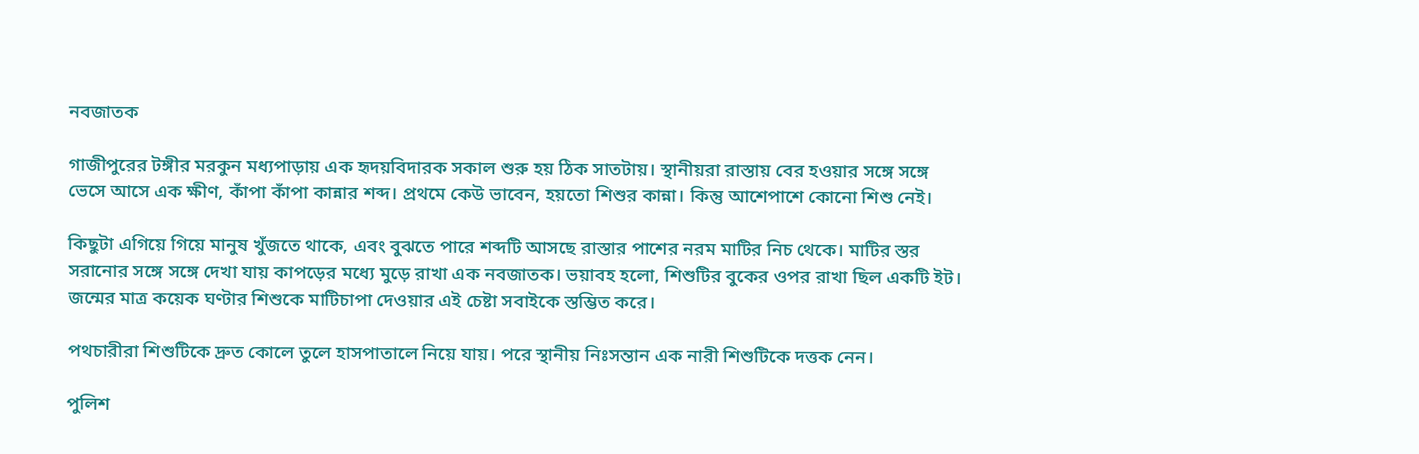নবজাতক

গাজীপুরের টঙ্গীর মরকুন মধ্যপাড়ায় এক হৃদয়বিদারক সকাল শুরু হয় ঠিক সাতটায়। স্থানীয়রা রাস্তায় বের হওয়ার সঙ্গে সঙ্গে ভেসে আসে এক ক্ষীণ, কাঁপা কাঁপা কান্নার শব্দ। প্রথমে কেউ ভাবেন, হয়তো শিশুর কান্না। কিন্তু আশেপাশে কোনো শিশু নেই।

কিছুটা এগিয়ে গিয়ে মানুষ খুঁজতে থাকে, এবং বুঝতে পারে শব্দটি আসছে রাস্তার পাশের নরম মাটির নিচ থেকে। মাটির স্তর সরানোর সঙ্গে সঙ্গে দেখা যায় কাপড়ের মধ্যে মুড়ে রাখা এক নবজাতক। ভয়াবহ হলো, শিশুটির বুকের ওপর রাখা ছিল একটি ইট। জন্মের মাত্র কয়েক ঘণ্টার শিশুকে মাটিচাপা দেওয়ার এই চেষ্টা সবাইকে স্তম্ভিত করে।

পথচারীরা শিশুটিকে দ্রুত কোলে তুলে হাসপাতালে নিয়ে যায়। পরে স্থানীয় নিঃসন্তান এক নারী শিশুটিকে দত্তক নেন।

পুলিশ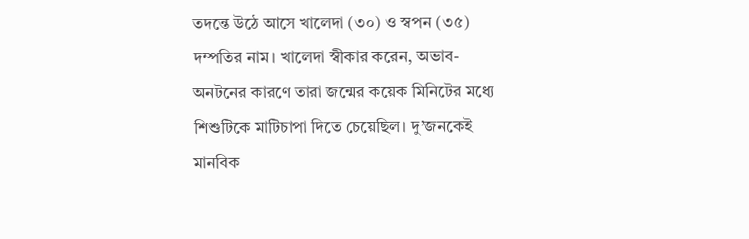তদন্তে উঠে আসে খালেদা (৩০) ও স্বপন (৩৫) দম্পতির নাম। খালেদা স্বীকার করেন, অভাব-অনটনের কারণে তারা জন্মের কয়েক মিনিটের মধ্যে শিশুটিকে মাটিচাপা দিতে চেয়েছিল। দু’জনকেই মানবিক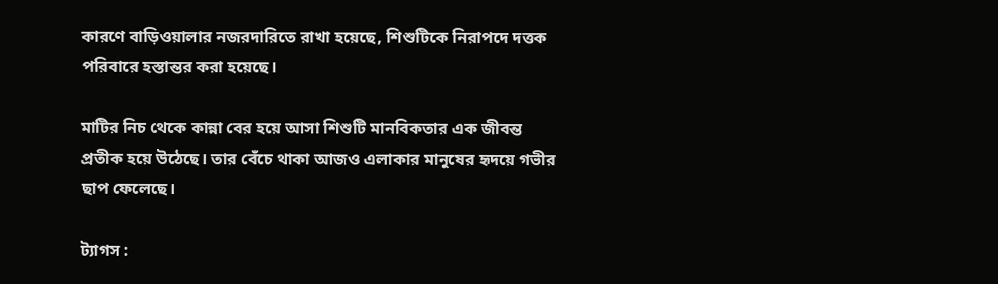কারণে বাড়িওয়ালার নজরদারিতে রাখা হয়েছে, শিশুটিকে নিরাপদে দত্তক পরিবারে হস্তান্তর করা হয়েছে।

মাটির নিচ থেকে কান্না বের হয়ে আসা শিশুটি মানবিকতার এক জীবন্ত প্রতীক হয়ে উঠেছে। তার বেঁচে থাকা আজও এলাকার মানুষের হৃদয়ে গভীর ছাপ ফেলেছে।

ট্যাগস :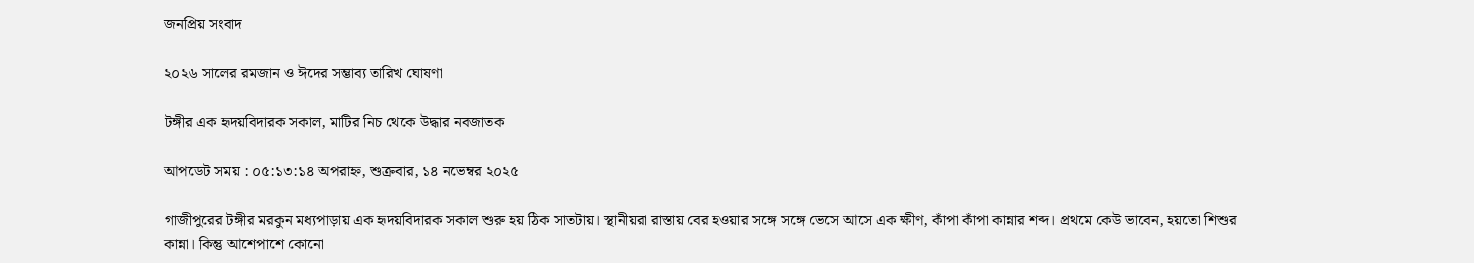জনপ্রিয় সংবাদ

২০২৬ সালের রমজান ও ঈদের সম্ভাব্য তারিখ ঘোষণা

টঙ্গীর এক হৃদয়বিদারক সকাল, মাটির নিচ থেকে উদ্ধার নবজাতক

আপডেট সময় : ০৫:১৩:১৪ অপরাহ্ন, শুক্রবার, ১৪ নভেম্বর ২০২৫

গাজীপুরের টঙ্গীর মরকুন মধ্যপাড়ায় এক হৃদয়বিদারক সকাল শুরু হয় ঠিক সাতটায়। স্থানীয়রা রাস্তায় বের হওয়ার সঙ্গে সঙ্গে ভেসে আসে এক ক্ষীণ, কাঁপা কাঁপা কান্নার শব্দ। প্রথমে কেউ ভাবেন, হয়তো শিশুর কান্না। কিন্তু আশেপাশে কোনো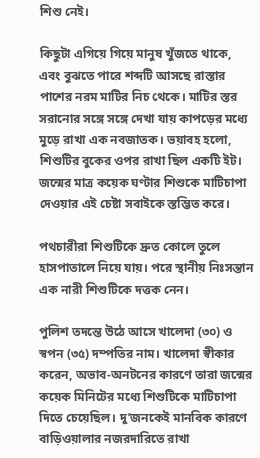শিশু নেই।

কিছুটা এগিয়ে গিয়ে মানুষ খুঁজতে থাকে, এবং বুঝতে পারে শব্দটি আসছে রাস্তার পাশের নরম মাটির নিচ থেকে। মাটির স্তর সরানোর সঙ্গে সঙ্গে দেখা যায় কাপড়ের মধ্যে মুড়ে রাখা এক নবজাতক। ভয়াবহ হলো, শিশুটির বুকের ওপর রাখা ছিল একটি ইট। জন্মের মাত্র কয়েক ঘণ্টার শিশুকে মাটিচাপা দেওয়ার এই চেষ্টা সবাইকে স্তম্ভিত করে।

পথচারীরা শিশুটিকে দ্রুত কোলে তুলে হাসপাতালে নিয়ে যায়। পরে স্থানীয় নিঃসন্তান এক নারী শিশুটিকে দত্তক নেন।

পুলিশ তদন্তে উঠে আসে খালেদা (৩০) ও স্বপন (৩৫) দম্পতির নাম। খালেদা স্বীকার করেন, অভাব-অনটনের কারণে তারা জন্মের কয়েক মিনিটের মধ্যে শিশুটিকে মাটিচাপা দিতে চেয়েছিল। দু’জনকেই মানবিক কারণে বাড়িওয়ালার নজরদারিতে রাখা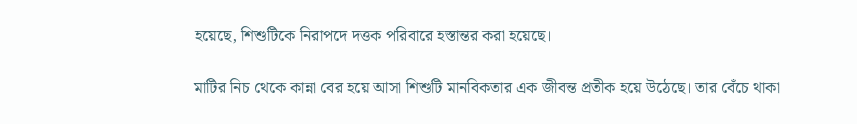হয়েছে, শিশুটিকে নিরাপদে দত্তক পরিবারে হস্তান্তর করা হয়েছে।

মাটির নিচ থেকে কান্না বের হয়ে আসা শিশুটি মানবিকতার এক জীবন্ত প্রতীক হয়ে উঠেছে। তার বেঁচে থাকা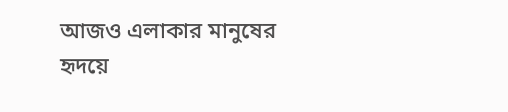আজও এলাকার মানুষের হৃদয়ে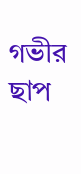গভীর ছাপ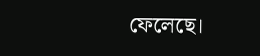ফেলেছে।